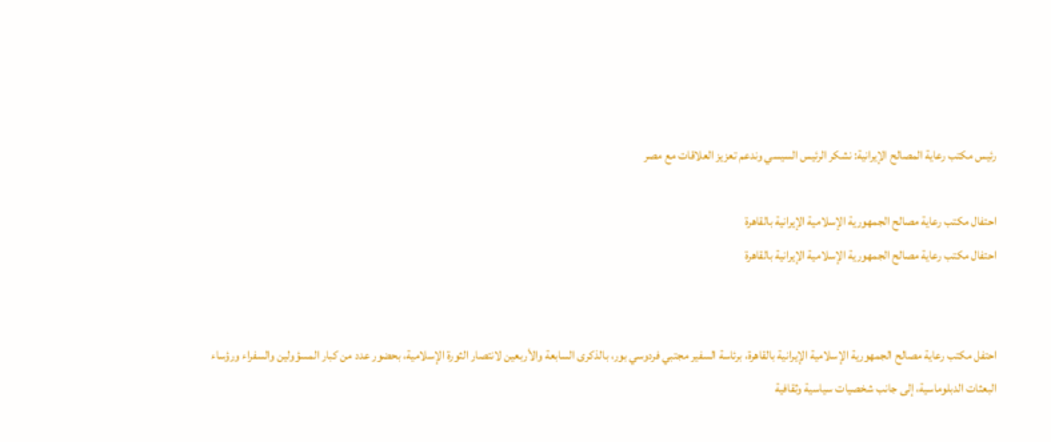رئيس مكتب رعاية المصالح الإيرانية: نشكر الرئيس السيسي وندعم تعزيز العلاقات مع مصر

احتفال مكتب رعاية مصالح الجمهورية الإسلامية الإيرانية بالقاهرة
احتفال مكتب رعاية مصالح الجمهورية الإسلامية الإيرانية بالقاهرة


احتفل مكتب رعاية مصالح الجمهورية الإسلامية الإيرانية بالقاهرة، برئاسة السفير مجتبي فردوسي بور، بالذكرى السابعة والأربعين لانتصار الثورة الإسلامية، بحضور عدد من كبار المسؤولين والسفراء ورؤساء البعثات الدبلوماسية، إلى جانب شخصيات سياسية وثقافية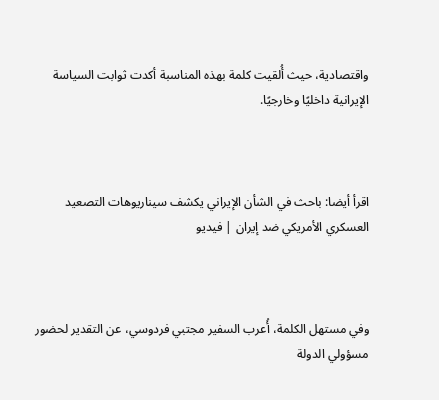واقتصادية، حيث أُلقيت كلمة بهذه المناسبة أكدت ثوابت السياسة الإيرانية داخليًا وخارجيًا.



اقرأ أيضا: باحث في الشأن الإيراني يكشف سيناريوهات التصعيد العسكري الأمريكي ضد إيران | فيديو



وفي مستهل الكلمة، أُعرب السفير مجتبي فردوسي، عن التقدير لحضور مسؤولي الدولة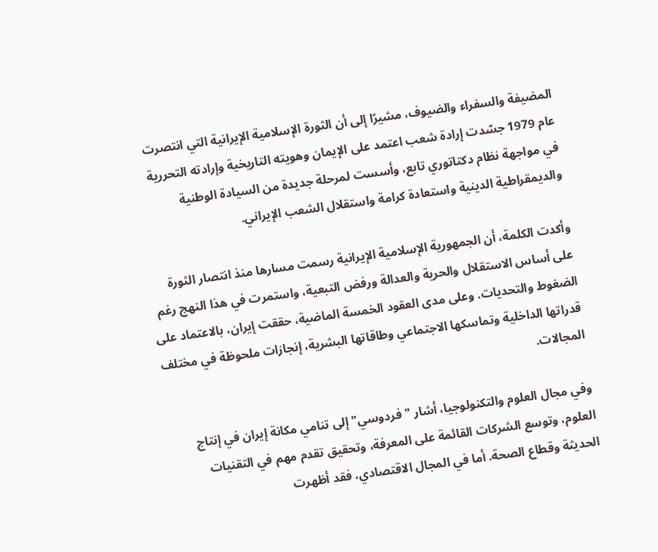المضيفة والسفراء والضيوف، مشيرًا إلى أن الثورة الإسلامية الإيرانية التي انتصرت عام 1979 جسّدت إرادة شعب اعتمد على الإيمان وهويته التاريخية وإرادته التحررية في مواجهة نظام دكتاتوري تابع، وأسست لمرحلة جديدة من السيادة الوطنية والديمقراطية الدينية واستعادة كرامة واستقلال الشعب الإيراني.

وأكدت الكلمة، أن الجمهورية الإسلامية الإيرانية رسمت مسارها منذ انتصار الثورة على أساس الاستقلال والحرية والعدالة ورفض التبعية، واستمرت في هذا النهج رغم الضغوط والتحديات. وعلى مدى العقود الخمسة الماضية، حققت إيران، بالاعتماد على قدراتها الداخلية وتماسكها الاجتماعي وطاقاتها البشرية، إنجازات ملحوظة في مختلف المجالات.

وفي مجال العلوم والتكنولوجيا، أشار "فردوسي" إلى تنامي مكانة إيران في إنتاج العلوم، وتوسع الشركات القائمة على المعرفة، وتحقيق تقدم مهم في التقنيات الحديثة وقطاع الصحة. أما في المجال الاقتصادي، فقد أظهرت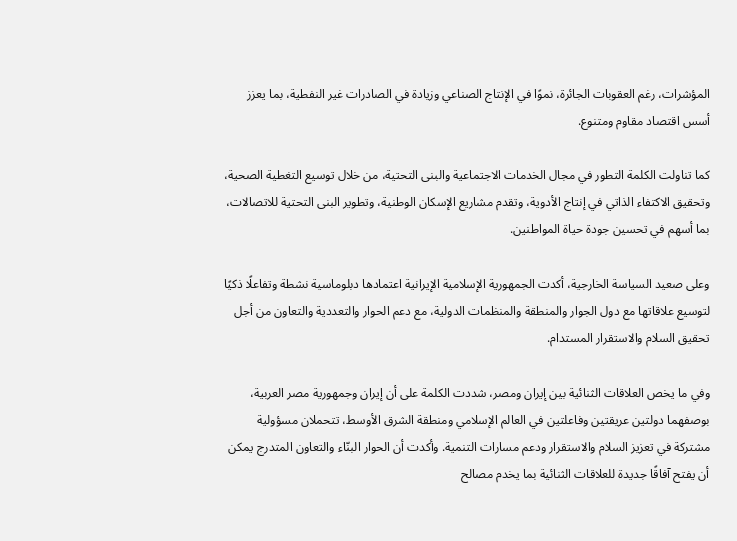المؤشرات، رغم العقوبات الجائرة، نموًا في الإنتاج الصناعي وزيادة في الصادرات غير النفطية، بما يعزز أسس اقتصاد مقاوم ومتنوع.

كما تناولت الكلمة التطور في مجال الخدمات الاجتماعية والبنى التحتية، من خلال توسيع التغطية الصحية، وتحقيق الاكتفاء الذاتي في إنتاج الأدوية، وتقدم مشاريع الإسكان الوطنية، وتطوير البنى التحتية للاتصالات، بما أسهم في تحسين جودة حياة المواطنين.

وعلى صعيد السياسة الخارجية، أكدت الجمهورية الإسلامية الإيرانية اعتمادها دبلوماسية نشطة وتفاعلًا ذكيًا لتوسيع علاقاتها مع دول الجوار والمنطقة والمنظمات الدولية، مع دعم الحوار والتعددية والتعاون من أجل تحقيق السلام والاستقرار المستدام.

وفي ما يخص العلاقات الثنائية بين إيران ومصر، شددت الكلمة على أن إيران وجمهورية مصر العربية، بوصفهما دولتين عريقتين وفاعلتين في العالم الإسلامي ومنطقة الشرق الأوسط، تتحملان مسؤولية مشتركة في تعزيز السلام والاستقرار ودعم مسارات التنمية. وأكدت أن الحوار البنّاء والتعاون المتدرج يمكن أن يفتح آفاقًا جديدة للعلاقات الثنائية بما يخدم مصالح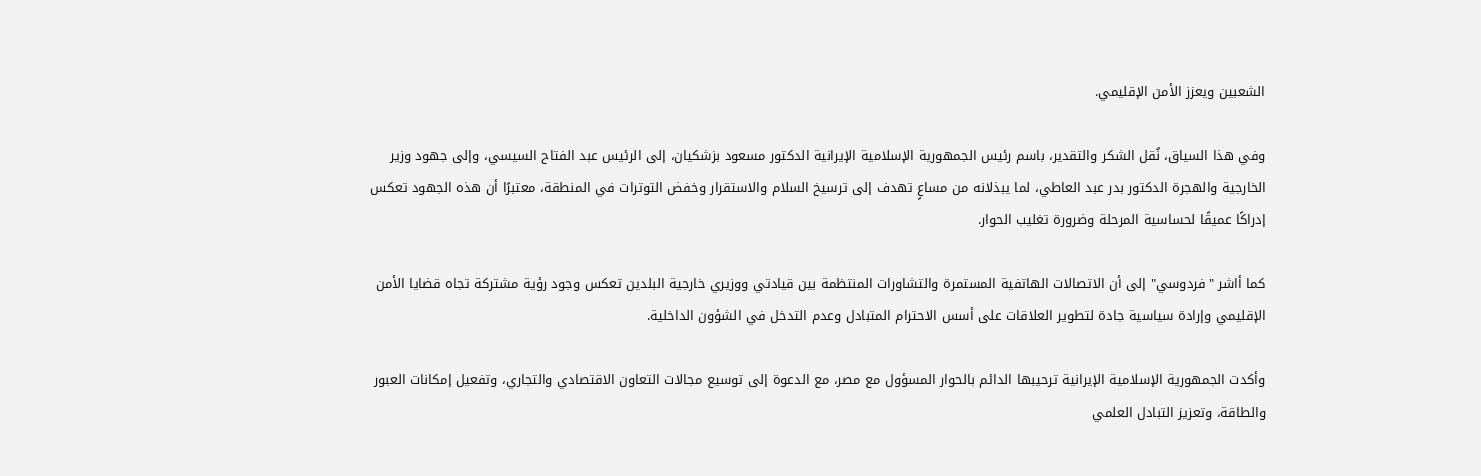الشعبين ويعزز الأمن الإقليمي.

وفي هذا السياق، نُقل الشكر والتقدير، باسم رئيس الجمهورية الإسلامية الإيرانية الدكتور مسعود بزشكيان، إلى الرئيس عبد الفتاح السيسي، وإلى جهود وزير الخارجية والهجرة الدكتور بدر عبد العاطي، لما يبذلانه من مساعٍ تهدف إلى ترسيخ السلام والاستقرار وخفض التوترات في المنطقة، معتبرًا أن هذه الجهود تعكس إدراكًا عميقًا لحساسية المرحلة وضرورة تغليب الحوار.

كما أاشر "فردوسي" إلى أن الاتصالات الهاتفية المستمرة والتشاورات المنتظمة بين قيادتي ووزيري خارجية البلدين تعكس وجود رؤية مشتركة تجاه قضايا الأمن الإقليمي وإرادة سياسية جادة لتطوير العلاقات على أسس الاحترام المتبادل وعدم التدخل في الشؤون الداخلية.

وأكدت الجمهورية الإسلامية الإيرانية ترحيبها الدائم بالحوار المسؤول مع مصر، مع الدعوة إلى توسيع مجالات التعاون الاقتصادي والتجاري، وتفعيل إمكانات العبور والطاقة، وتعزيز التبادل العلمي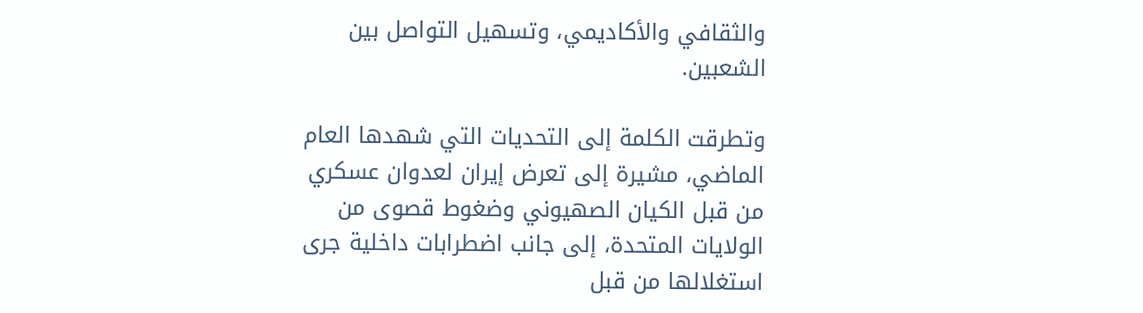والثقافي والأكاديمي، وتسهيل التواصل بين الشعبين.

وتطرقت الكلمة إلى التحديات التي شهدها العام الماضي، مشيرة إلى تعرض إيران لعدوان عسكري من قبل الكيان الصهيوني وضغوط قصوى من الولايات المتحدة، إلى جانب اضطرابات داخلية جرى استغلالها من قبل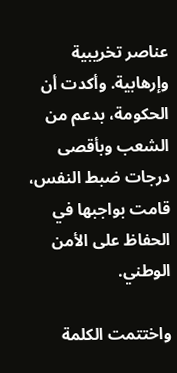عناصر تخريبية وإرهابية. وأكدت أن الحكومة، بدعم من الشعب وبأقصى درجات ضبط النفس، قامت بواجبها في الحفاظ على الأمن الوطني.

واختتمت الكلمة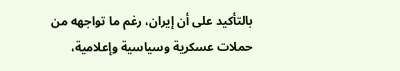بالتأكيد على أن إيران، رغم ما تواجهه من حملات عسكرية وسياسية وإعلامية،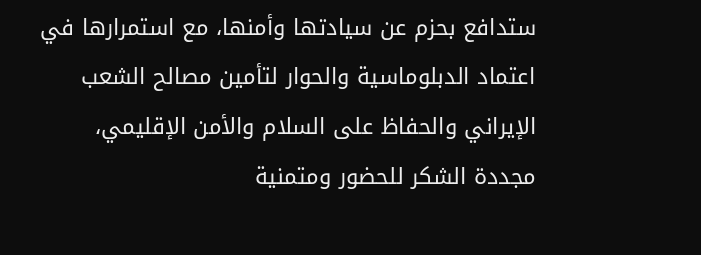ستدافع بحزم عن سيادتها وأمنها، مع استمرارها في اعتماد الدبلوماسية والحوار لتأمين مصالح الشعب الإيراني والحفاظ على السلام والأمن الإقليمي، مجددة الشكر للحضور ومتمنية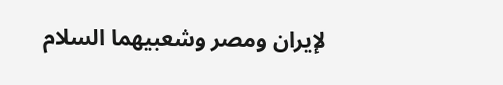لإيران ومصر وشعبيهما السلام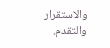والاستقرار والتقدم.